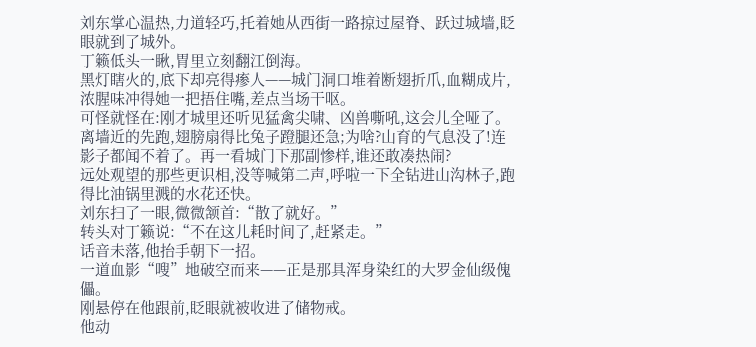刘东掌心温热,力道轻巧,托着她从西街一路掠过屋脊、跃过城墙,眨眼就到了城外。
丁籁低头一瞅,胃里立刻翻江倒海。
黑灯瞎火的,底下却亮得瘆人——城门洞口堆着断翅折爪,血糊成片,浓腥味冲得她一把捂住嘴,差点当场干呕。
可怪就怪在:刚才城里还听见猛禽尖啸、凶兽嘶吼,这会儿全哑了。
离墙近的先跑,翅膀扇得比兔子蹬腿还急;为啥?山育的气息没了!连影子都闻不着了。再一看城门下那副惨样,谁还敢凑热闹?
远处观望的那些更识相,没等喊第二声,呼啦一下全钻进山沟林子,跑得比油锅里溅的水花还快。
刘东扫了一眼,微微颔首:“散了就好。”
转头对丁籁说:“不在这儿耗时间了,赶紧走。”
话音未落,他抬手朝下一招。
一道血影“嗖”地破空而来——正是那具浑身染红的大罗金仙级傀儡。
刚悬停在他跟前,眨眼就被收进了储物戒。
他动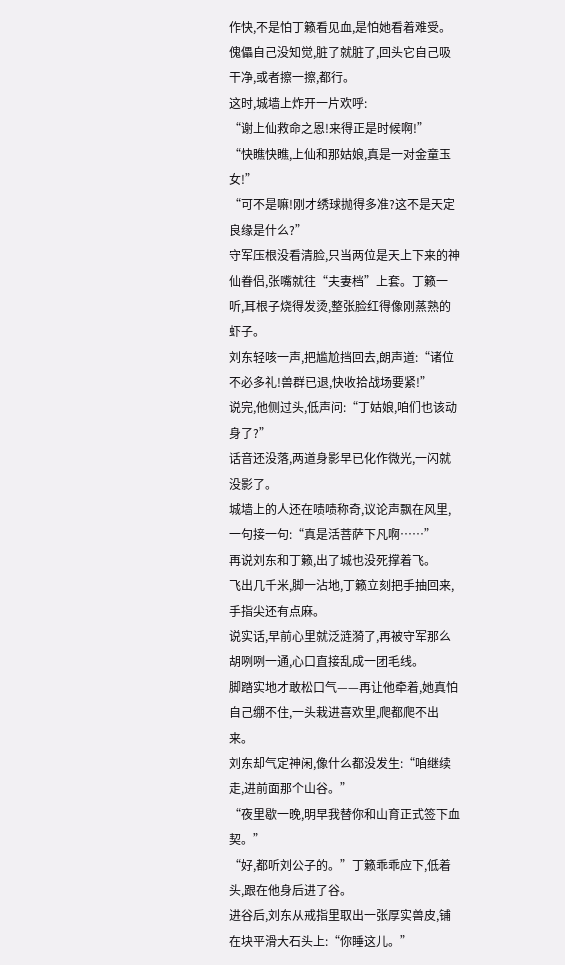作快,不是怕丁籁看见血,是怕她看着难受。傀儡自己没知觉,脏了就脏了,回头它自己吸干净,或者擦一擦,都行。
这时,城墙上炸开一片欢呼:
“谢上仙救命之恩!来得正是时候啊!”
“快瞧快瞧,上仙和那姑娘,真是一对金童玉女!”
“可不是嘛!刚才绣球抛得多准?这不是天定良缘是什么?”
守军压根没看清脸,只当两位是天上下来的神仙眷侣,张嘴就往“夫妻档”上套。丁籁一听,耳根子烧得发烫,整张脸红得像刚蒸熟的虾子。
刘东轻咳一声,把尴尬挡回去,朗声道:“诸位不必多礼!兽群已退,快收拾战场要紧!”
说完,他侧过头,低声问:“丁姑娘,咱们也该动身了?”
话音还没落,两道身影早已化作微光,一闪就没影了。
城墙上的人还在啧啧称奇,议论声飘在风里,一句接一句:“真是活菩萨下凡啊……”
再说刘东和丁籁,出了城也没死撑着飞。
飞出几千米,脚一沾地,丁籁立刻把手抽回来,手指尖还有点麻。
说实话,早前心里就泛涟漪了,再被守军那么胡咧咧一通,心口直接乱成一团毛线。
脚踏实地才敢松口气——再让他牵着,她真怕自己绷不住,一头栽进喜欢里,爬都爬不出来。
刘东却气定神闲,像什么都没发生:“咱继续走,进前面那个山谷。”
“夜里歇一晚,明早我替你和山育正式签下血契。”
“好,都听刘公子的。”丁籁乖乖应下,低着头,跟在他身后进了谷。
进谷后,刘东从戒指里取出一张厚实兽皮,铺在块平滑大石头上:“你睡这儿。”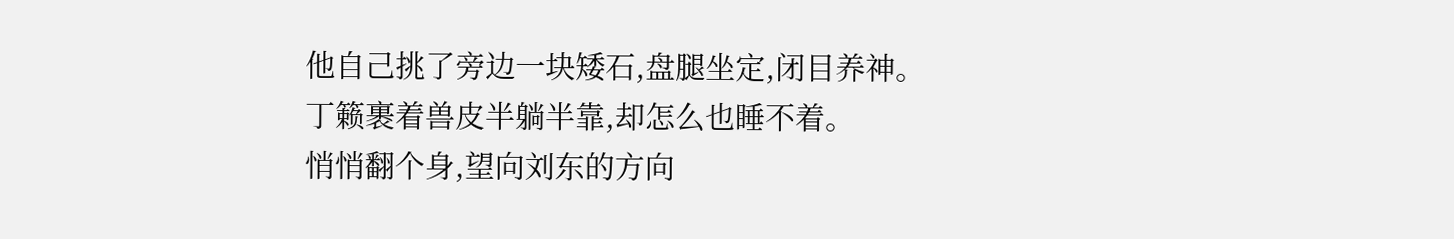他自己挑了旁边一块矮石,盘腿坐定,闭目养神。
丁籁裹着兽皮半躺半靠,却怎么也睡不着。
悄悄翻个身,望向刘东的方向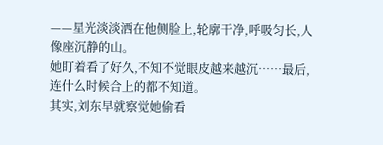——星光淡淡洒在他侧脸上,轮廓干净,呼吸匀长,人像座沉静的山。
她盯着看了好久,不知不觉眼皮越来越沉……最后,连什么时候合上的都不知道。
其实,刘东早就察觉她偷看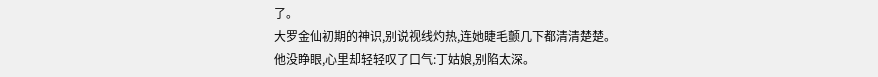了。
大罗金仙初期的神识,别说视线灼热,连她睫毛颤几下都清清楚楚。
他没睁眼,心里却轻轻叹了口气:丁姑娘,别陷太深。